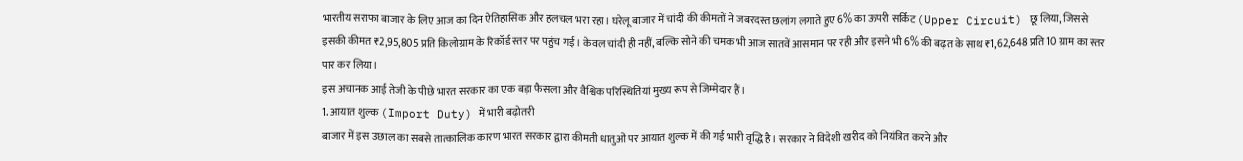भारतीय सराफा बाजार के लिए आज का दिन ऐतिहासिक और हलचल भरा रहा। घरेलू बाजार में चांदी की कीमतों ने जबरदस्त छलांग लगाते हुए 6% का ऊपरी सर्किट (Upper Circuit) छू लिया, जिससे इसकी कीमत ₹2,95,805 प्रति किलोग्राम के रिकॉर्ड स्तर पर पहुंच गई। केवल चांदी ही नहीं, बल्कि सोने की चमक भी आज सातवें आसमान पर रही और इसने भी 6% की बढ़त के साथ ₹1,62,648 प्रति 10 ग्राम का स्तर पार कर लिया।
इस अचानक आई तेजी के पीछे भारत सरकार का एक बड़ा फैसला और वैश्विक परिस्थितियां मुख्य रूप से जिम्मेदार हैं।
1. आयात शुल्क (Import Duty) में भारी बढ़ोतरी
बाजार में इस उछाल का सबसे तात्कालिक कारण भारत सरकार द्वारा कीमती धातुओं पर आयात शुल्क में की गई भारी वृद्धि है। सरकार ने विदेशी खरीद को नियंत्रित करने और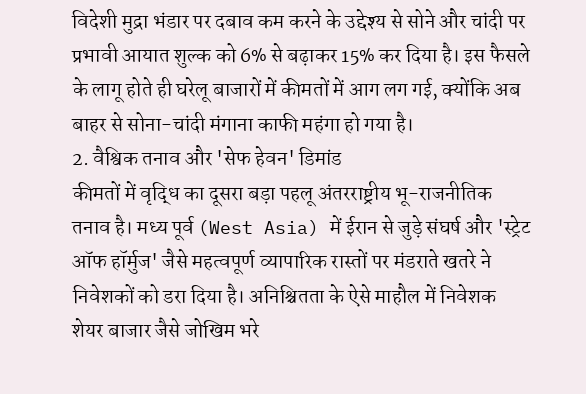विदेशी मुद्रा भंडार पर दबाव कम करने के उद्देश्य से सोने और चांदी पर प्रभावी आयात शुल्क को 6% से बढ़ाकर 15% कर दिया है। इस फैसले के लागू होते ही घरेलू बाजारों में कीमतों में आग लग गई, क्योंकि अब बाहर से सोना-चांदी मंगाना काफी महंगा हो गया है।
2. वैश्विक तनाव और 'सेफ हेवन' डिमांड
कीमतों में वृद्धि का दूसरा बड़ा पहलू अंतरराष्ट्रीय भू-राजनीतिक तनाव है। मध्य पूर्व (West Asia) में ईरान से जुड़े संघर्ष और 'स्ट्रेट ऑफ हॉर्मुज' जैसे महत्वपूर्ण व्यापारिक रास्तों पर मंडराते खतरे ने निवेशकों को डरा दिया है। अनिश्चितता के ऐसे माहौल में निवेशक शेयर बाजार जैसे जोखिम भरे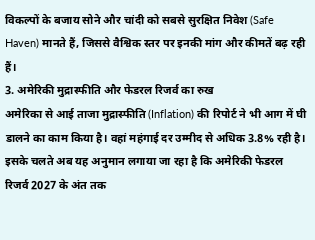विकल्पों के बजाय सोने और चांदी को सबसे सुरक्षित निवेश (Safe Haven) मानते हैं, जिससे वैश्विक स्तर पर इनकी मांग और कीमतें बढ़ रही हैं।
3. अमेरिकी मुद्रास्फीति और फेडरल रिजर्व का रुख
अमेरिका से आई ताजा मुद्रास्फीति (Inflation) की रिपोर्ट ने भी आग में घी डालने का काम किया है। वहां महंगाई दर उम्मीद से अधिक 3.8% रही है। इसके चलते अब यह अनुमान लगाया जा रहा है कि अमेरिकी फेडरल रिजर्व 2027 के अंत तक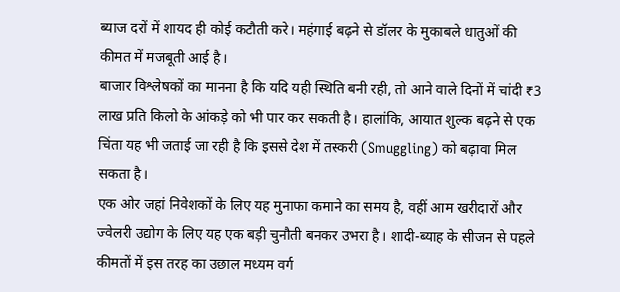ब्याज दरों में शायद ही कोई कटौती करे। महंगाई बढ़ने से डॉलर के मुकाबले धातुओं की कीमत में मजबूती आई है।
बाजार विश्लेषकों का मानना है कि यदि यही स्थिति बनी रही, तो आने वाले दिनों में चांदी ₹3 लाख प्रति किलो के आंकड़े को भी पार कर सकती है। हालांकि, आयात शुल्क बढ़ने से एक चिंता यह भी जताई जा रही है कि इससे देश में तस्करी (Smuggling) को बढ़ावा मिल सकता है।
एक ओर जहां निवेशकों के लिए यह मुनाफा कमाने का समय है, वहीं आम खरीदारों और ज्वेलरी उद्योग के लिए यह एक बड़ी चुनौती बनकर उभरा है। शादी-ब्याह के सीजन से पहले कीमतों में इस तरह का उछाल मध्यम वर्ग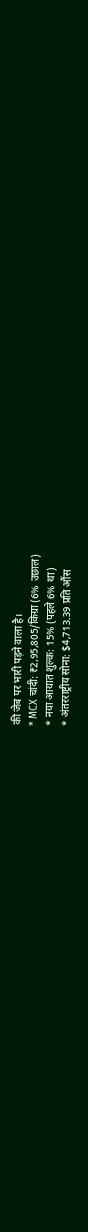की जेब पर भारी पड़ने वाला है।
* MCX चांदी: ₹2,95,805/किग्रा (6% उछाल)
* नया आयात शुल्क: 15% (पहले 6% था)
* अंतरराष्ट्रीय सोना: $4,713.39 प्रति औंस